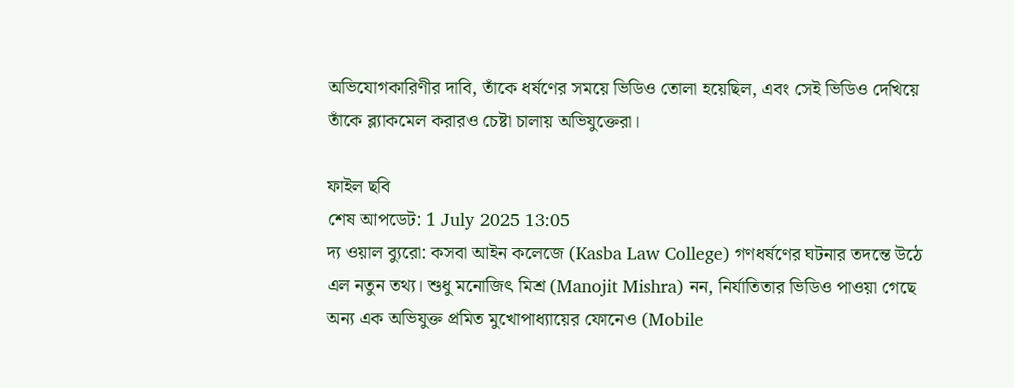অভিযোগকারিণীর দাবি, তাঁকে ধর্ষণের সময়ে ভিডিও তোলা হয়েছিল, এবং সেই ভিডিও দেখিয়ে তাঁকে ব্ল্যাকমেল করারও চেষ্টা চালায় অভিযুক্তেরা।

ফাইল ছবি
শেষ আপডেট: 1 July 2025 13:05
দ্য ওয়াল ব্যুরো: কসবা আইন কলেজে (Kasba Law College) গণধর্ষণের ঘটনার তদন্তে উঠে এল নতুন তথ্য। শুধু মনোজিৎ মিশ্র (Manojit Mishra) নন, নির্যাতিতার ভিডিও পাওয়া গেছে অন্য এক অভিযুক্ত প্রমিত মুখোপাধ্যায়ের ফোনেও (Mobile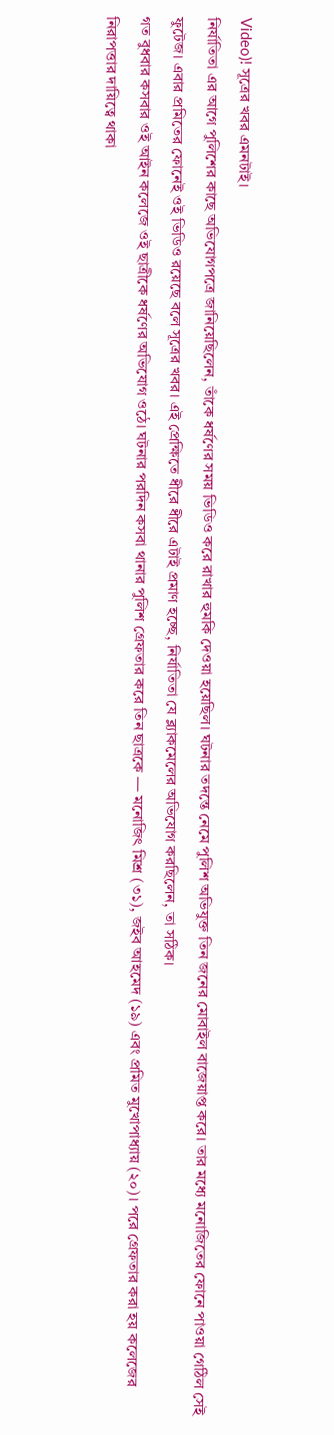Video)! সূত্রের খবর এমনটাই।
নির্যাতিতা এর আগে পুলিশের কাছে অভিযোগপত্রে জানিয়েছিলেন, তাঁকে ধর্ষণের সময় ভিডিও করে রাখার হুমকি দেওয়া হয়েছিল। ঘটনার তদন্তে নেমে পুলিশ অভিযুক্ত তিন জনের মোবাইল বাজেয়াপ্ত করে। তার মধ্যে মনোজিতের ফোনে পাওয়া গেঠিল সেই ফুটেজ। এবার প্রমিতের ফোনেই ওই ভিডিও রয়েছে বলে সূত্রের খবর। এই প্রেক্ষিতে ধীরে ধীরে এটাই প্রমাণ হচ্ছে, নির্যাতিতা যে ব্ল্যাকমেলের অভিযোগ করছিলেন, তা সঠিক।
গত বুধবার কসবার ওই আইন কলেজে ওই ছাত্রীকে ধর্ষণের অভিযোগ ওঠে। ঘটনার পরদিন কসবা থানার পুলিশ গ্রেফতার করে তিন ছাত্রকে — মনোজিৎ মিশ্র (৩১), জইব আহমেদ (১৯) এবং প্রমিত মুখোপাধ্যায় (২০)। পরে গ্রেফতার করা হয় কলেজের নিরাপত্তার দায়িত্বে থাকা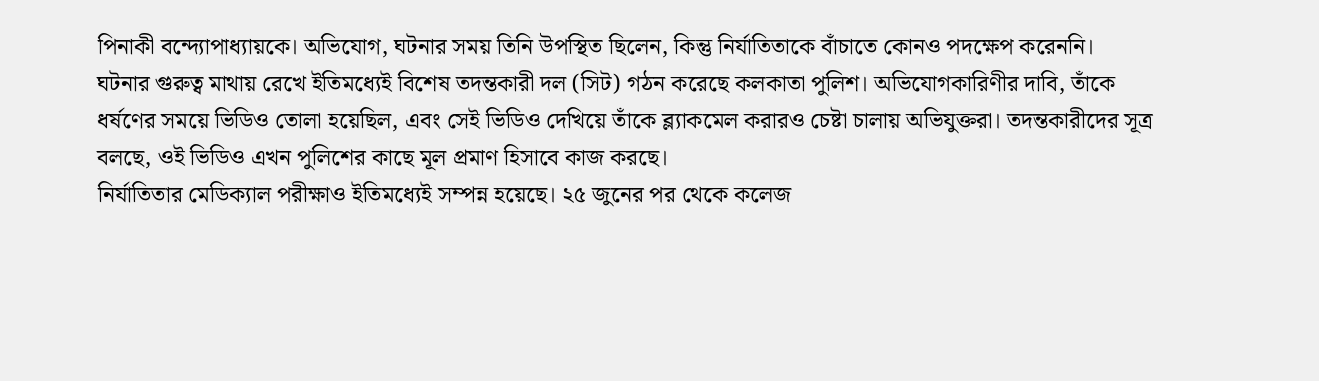পিনাকী বন্দ্যোপাধ্যায়কে। অভিযোগ, ঘটনার সময় তিনি উপস্থিত ছিলেন, কিন্তু নির্যাতিতাকে বাঁচাতে কোনও পদক্ষেপ করেননি।
ঘটনার গুরুত্ব মাথায় রেখে ইতিমধ্যেই বিশেষ তদন্তকারী দল (সিট) গঠন করেছে কলকাতা পুলিশ। অভিযোগকারিণীর দাবি, তাঁকে ধর্ষণের সময়ে ভিডিও তোলা হয়েছিল, এবং সেই ভিডিও দেখিয়ে তাঁকে ব্ল্যাকমেল করারও চেষ্টা চালায় অভিযুক্তরা। তদন্তকারীদের সূত্র বলছে, ওই ভিডিও এখন পুলিশের কাছে মূল প্রমাণ হিসাবে কাজ করছে।
নির্যাতিতার মেডিক্যাল পরীক্ষাও ইতিমধ্যেই সম্পন্ন হয়েছে। ২৫ জুনের পর থেকে কলেজ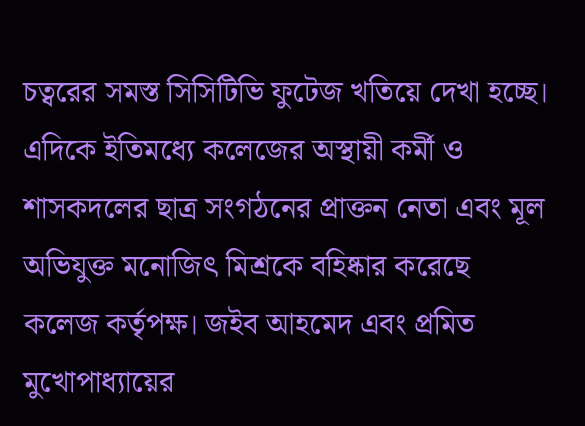চত্বরের সমস্ত সিসিটিভি ফুটেজ খতিয়ে দেখা হচ্ছে।
এদিকে ইতিমধ্যে কলেজের অস্থায়ী কর্মী ও শাসকদলের ছাত্র সংগঠনের প্রাক্তন নেতা এবং মূল অভিযুক্ত মনোজিৎ মিশ্রকে বহিষ্কার করেছে কলেজ কর্তৃপক্ষ। জইব আহমেদ এবং প্রমিত মুখোপাধ্যায়ের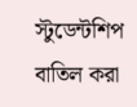স্টুডেন্টশিপ বাতিল করা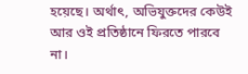হয়েছে। অর্থাৎ, অভিযুক্তদের কেউই আর ওই প্রতিষ্ঠানে ফিরতে পারবে না।